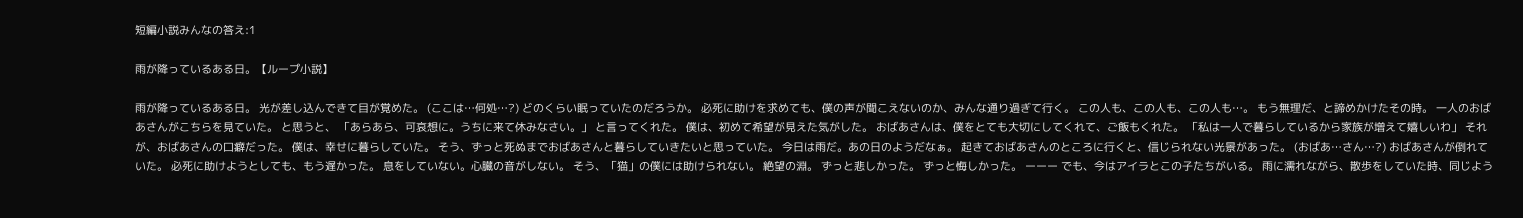短編小説みんなの答え:1

雨が降っているある日。【ループ小説】

雨が降っているある日。 光が差し込んできて目が覚めた。 (ここは…何処…?) どのくらい眠っていたのだろうか。 必死に助けを求めても、僕の声が聞こえないのか、みんな通り過ぎて行く。 この人も、この人も、この人も…。 もう無理だ、と諦めかけたその時。 一人のおばあさんがこちらを見ていた。 と思うと、 「あらあら、可哀想に。うちに来て休みなさい。」 と言ってくれた。 僕は、初めて希望が見えた気がした。 おばあさんは、僕をとても大切にしてくれて、ご飯もくれた。 「私は一人で暮らしているから家族が増えて嬉しいわ」 それが、おばあさんの口癖だった。 僕は、幸せに暮らしていた。 そう、ずっと死ぬまでおばあさんと暮らしていきたいと思っていた。 今日は雨だ。あの日のようだなぁ。 起きておばあさんのところに行くと、信じられない光景があった。 (おばあ…さん…?) おばあさんが倒れていた。 必死に助けようとしても、もう遅かった。 息をしていない。心臓の音がしない。 そう、「猫」の僕には助けられない。 絶望の淵。 ずっと悲しかった。 ずっと悔しかった。 ーーー でも、今はアイラとこの子たちがいる。 雨に濡れながら、散歩をしていた時、同じよう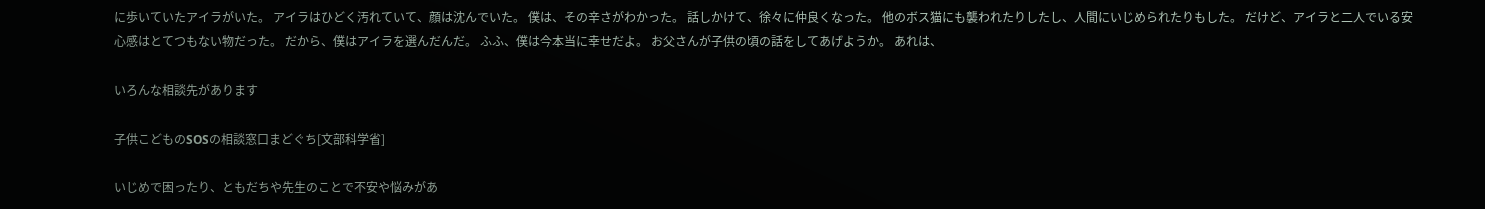に歩いていたアイラがいた。 アイラはひどく汚れていて、顔は沈んでいた。 僕は、その辛さがわかった。 話しかけて、徐々に仲良くなった。 他のボス猫にも襲われたりしたし、人間にいじめられたりもした。 だけど、アイラと二人でいる安心感はとてつもない物だった。 だから、僕はアイラを選んだんだ。 ふふ、僕は今本当に幸せだよ。 お父さんが子供の頃の話をしてあげようか。 あれは、

いろんな相談先があります

子供こどものSOSの相談窓口まどぐち[文部科学省]

いじめで困ったり、ともだちや先生のことで不安や悩みがあ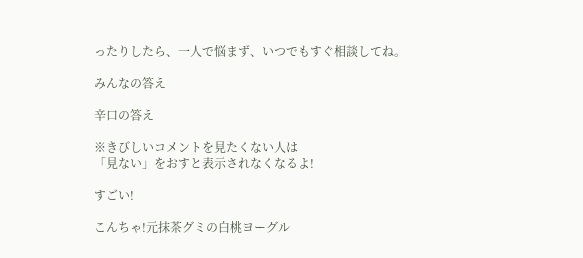ったりしたら、一人で悩まず、いつでもすぐ相談してね。

みんなの答え

辛口の答え

※きびしいコメントを見たくない人は
「見ない」をおすと表示されなくなるよ!

すごい!

こんちゃ!元抹茶グミの白桃ヨーグル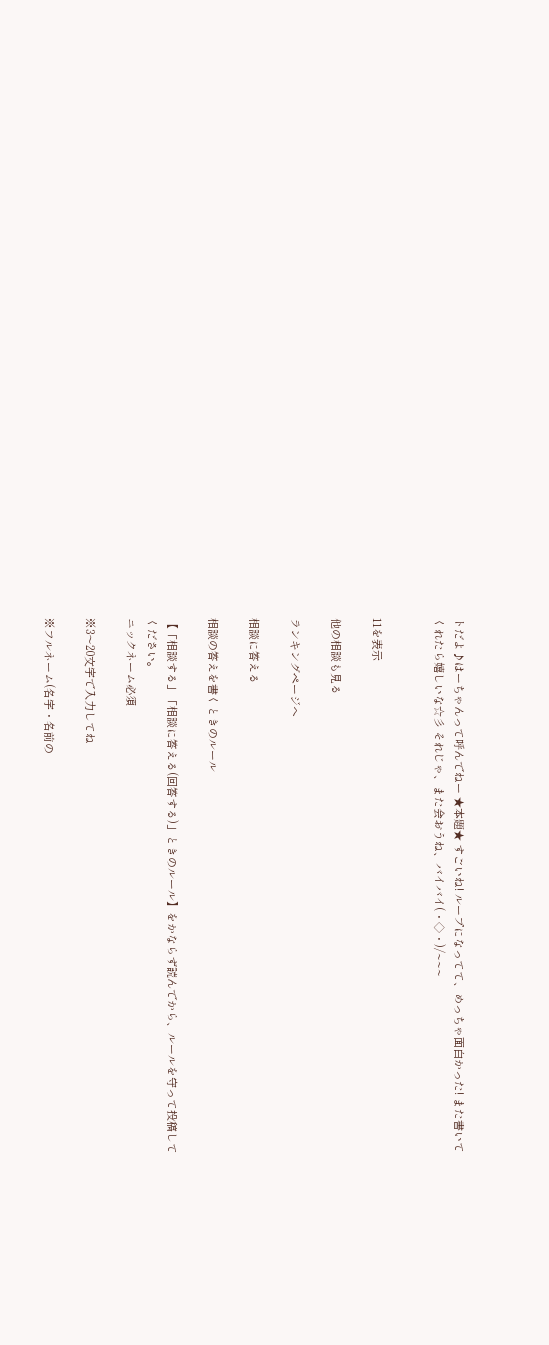トだよ♪はーちゃんって呼んでねー ★本題★ すごいね! ループになってて、めっちゃ面白かった! また書いてくれたら嬉しいな☆彡 それじゃ、また会おうね、バイバイ(・◇・)/~~~


11を表示

他の相談も見る

ランキングページへ

相談に答える

相談の答えを書くときのルール

【「相談する」「相談に答える(回答する)」ときのルール】をかならず読んでから、ルールを守って投稿してください。
ニックネーム必須

※3〜20文字で入力してね

※フルネーム(名字・名前の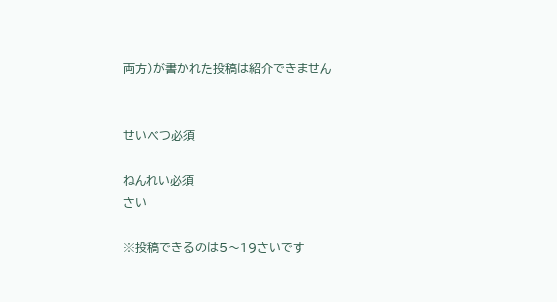両方)が書かれた投稿は紹介できません


せいべつ必須

ねんれい必須
さい

※投稿できるのは5〜19さいです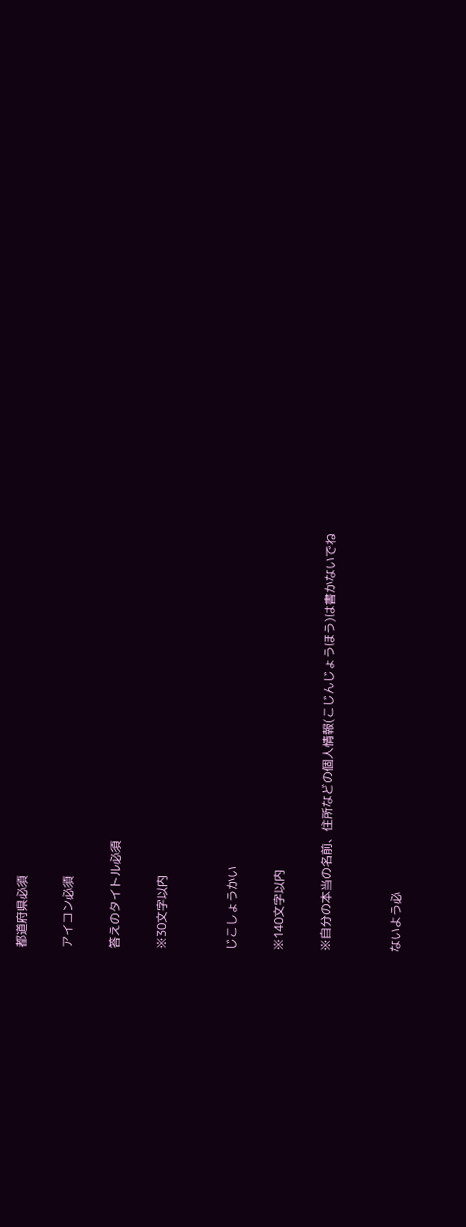都道府県必須

アイコン必須

答えのタイトル必須

※30文字以内


じこしょうかい

※140文字以内

※自分の本当の名前、住所などの個人情報(こじんじょうほう)は書かないでね


ないよう必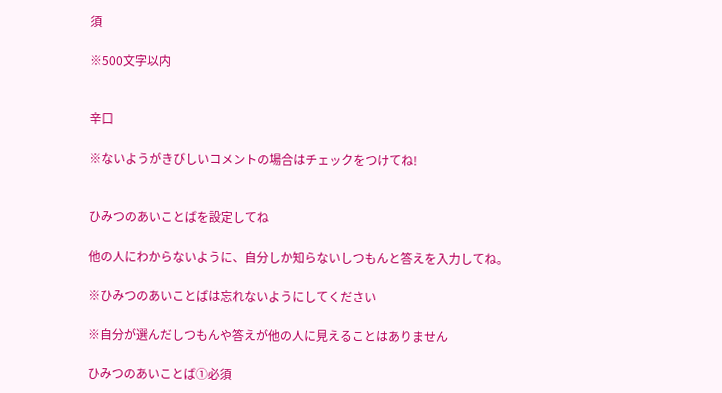須

※500文字以内


辛口

※ないようがきびしいコメントの場合はチェックをつけてね!


ひみつのあいことばを設定してね

他の人にわからないように、自分しか知らないしつもんと答えを入力してね。

※ひみつのあいことばは忘れないようにしてください

※自分が選んだしつもんや答えが他の人に見えることはありません

ひみつのあいことば①必須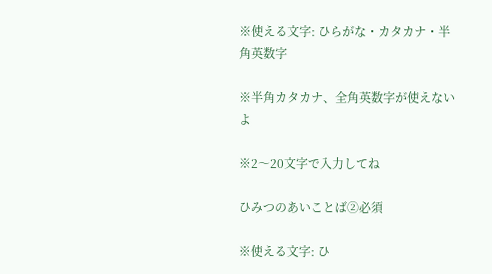※使える文字: ひらがな・カタカナ・半角英数字

※半角カタカナ、全角英数字が使えないよ

※2〜20文字で入力してね

ひみつのあいことば②必須

※使える文字: ひ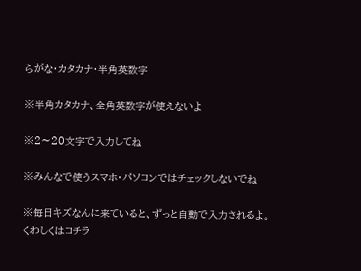らがな・カタカナ・半角英数字

※半角カタカナ、全角英数字が使えないよ

※2〜20文字で入力してね

※みんなで使うスマホ・パソコンではチェックしないでね

※毎日キズなんに来ていると、ずっと自動で入力されるよ。くわしくはコチラ